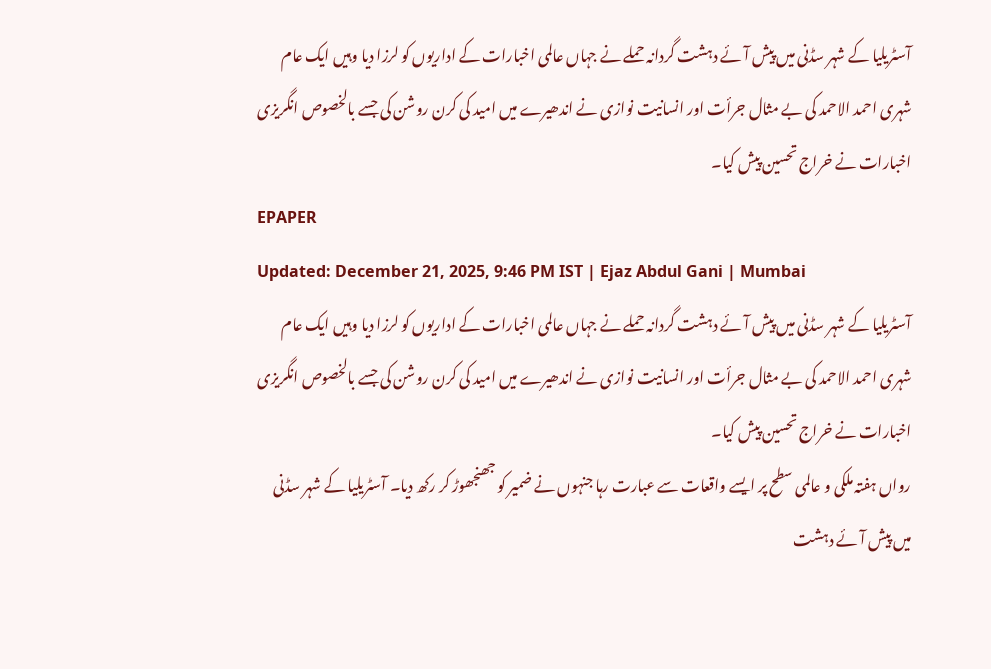آسٹریلیا کے شہر سڈنی میں پیش آئے دہشت گردانہ حملے نے جہاں عالمی اخبارات کے اداریوں کو لرزا دیا وہیں ایک عام شہری احمد الاحمد کی بے مثال جرأت اور انسانیت نوازی نے اندھیرے میں امید کی کرن روشن کی جسے بالخصوص انگریزی اخبارات نے خراج تحسین پیش کیا۔
EPAPER
Updated: December 21, 2025, 9:46 PM IST | Ejaz Abdul Gani | Mumbai
آسٹریلیا کے شہر سڈنی میں پیش آئے دہشت گردانہ حملے نے جہاں عالمی اخبارات کے اداریوں کو لرزا دیا وہیں ایک عام شہری احمد الاحمد کی بے مثال جرأت اور انسانیت نوازی نے اندھیرے میں امید کی کرن روشن کی جسے بالخصوص انگریزی اخبارات نے خراج تحسین پیش کیا۔
رواں ہفتہ ملکی و عالمی سطح پر ایسے واقعات سے عبارت رہا جنہوں نے ضمیر کو جھنجھوڑ کر رکھ دیا۔ آسٹریلیا کے شہر سڈنی میں پیش آئے دہشت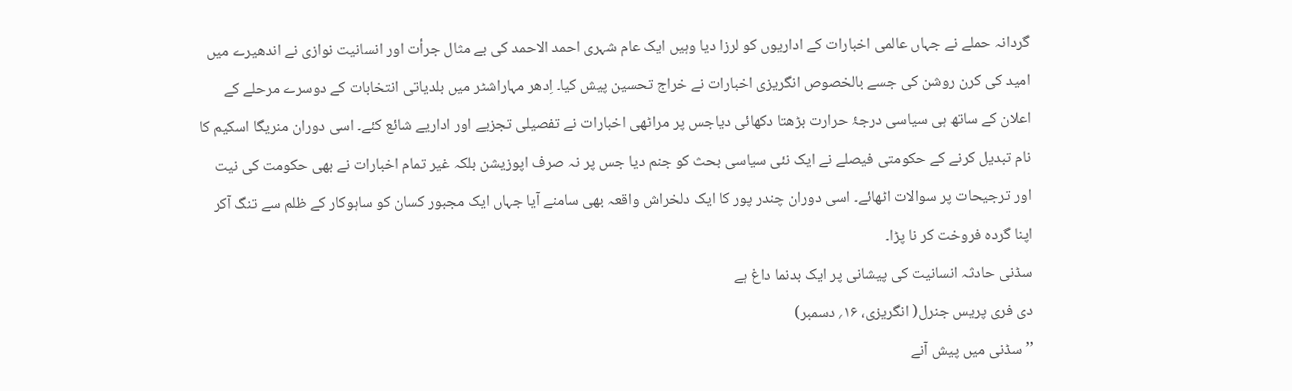گردانہ حملے نے جہاں عالمی اخبارات کے اداریوں کو لرزا دیا وہیں ایک عام شہری احمد الاحمد کی بے مثال جرأت اور انسانیت نوازی نے اندھیرے میں امید کی کرن روشن کی جسے بالخصوص انگریزی اخبارات نے خراج تحسین پیش کیا۔ اِدھر مہاراشٹر میں بلدیاتی انتخابات کے دوسرے مرحلے کے اعلان کے ساتھ ہی سیاسی درجۂ حرارت بڑھتا دکھائی دیاجس پر مراٹھی اخبارات نے تفصیلی تجزیے اور اداریے شائع کئے۔ اسی دوران منریگا اسکیم کا نام تبدیل کرنے کے حکومتی فیصلے نے ایک نئی سیاسی بحث کو جنم دیا جس پر نہ صرف اپوزیشن بلکہ غیر تمام اخبارات نے بھی حکومت کی نیت اور ترجیحات پر سوالات اٹھائے۔ اسی دوران چندر پور کا ایک دلخراش واقعہ بھی سامنے آیا جہاں ایک مجبور کسان کو ساہوکار کے ظلم سے تنگ آکر اپنا گردہ فروخت کر نا پڑا۔
سڈنی حادثہ انسانیت کی پیشانی پر ایک بدنما داغ ہے
دی فری پریس جنرل( انگریزی، ۱۶؍ دسمبر)
’’سڈنی میں پیش آنے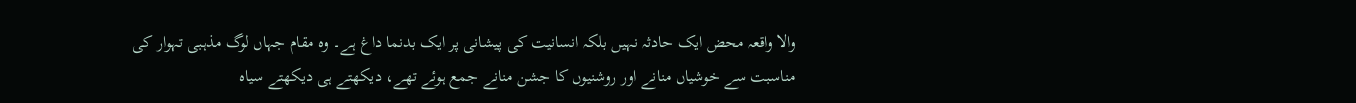والا واقعہ محض ایک حادثہ نہیں بلکہ انسانیت کی پیشانی پر ایک بدنما داغ ہے۔ وہ مقام جہاں لوگ مذہبی تہوار کی مناسبت سے خوشیاں منانے اور روشنیوں کا جشن منانے جمع ہوئے تھے، دیکھتے ہی دیکھتے سیاہ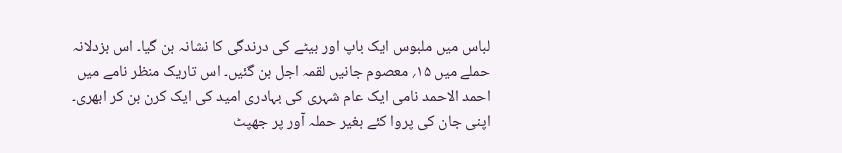لباس میں ملبوس ایک باپ اور بیٹے کی درندگی کا نشانہ بن گیا۔ اس بزدلانہ حملے میں ۱۵؍ معصوم جانیں لقمہ اجل بن گئیں۔ اس تاریک منظر نامے میں احمد الاحمد نامی ایک عام شہری کی بہادری امید کی ایک کرن بن کر ابھری۔ اپنی جان کی پروا کئے بغیر حملہ آور پر جھپٹ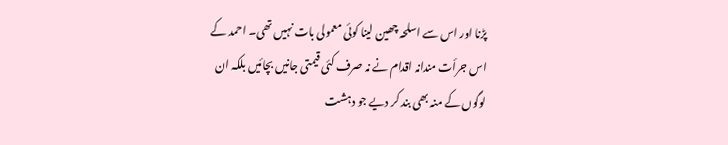پڑنا اور اس سے اسلحہ چھین لینا کوئی معمولی بات نہیں تھی۔ احمد کے اس جرأت مندانہ اقدام نے نہ صرف کئی قیمتی جانیں بچائیں بلکہ ان لوگوں کے منہ بھی بند کر دیے جو دہشت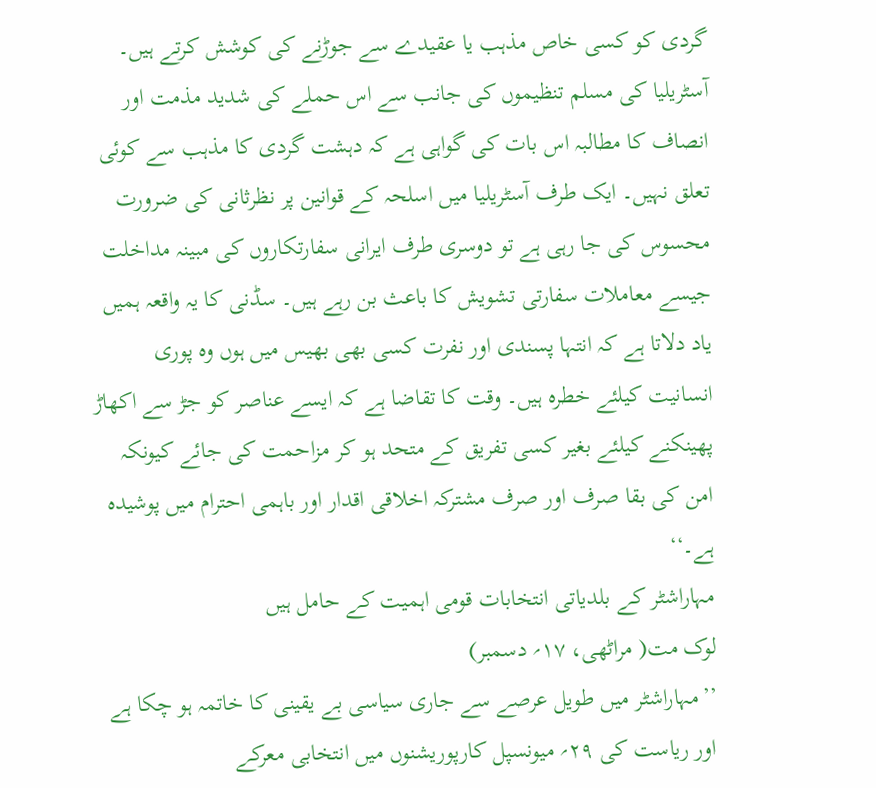گردی کو کسی خاص مذہب یا عقیدے سے جوڑنے کی کوشش کرتے ہیں۔ آسٹریلیا کی مسلم تنظیموں کی جانب سے اس حملے کی شدید مذمت اور انصاف کا مطالبہ اس بات کی گواہی ہے کہ دہشت گردی کا مذہب سے کوئی تعلق نہیں۔ ایک طرف آسٹریلیا میں اسلحہ کے قوانین پر نظرثانی کی ضرورت محسوس کی جا رہی ہے تو دوسری طرف ایرانی سفارتکاروں کی مبینہ مداخلت جیسے معاملات سفارتی تشویش کا باعث بن رہے ہیں۔ سڈنی کا یہ واقعہ ہمیں یاد دلاتا ہے کہ انتہا پسندی اور نفرت کسی بھی بھیس میں ہوں وہ پوری انسانیت کیلئے خطرہ ہیں۔ وقت کا تقاضا ہے کہ ایسے عناصر کو جڑ سے اکھاڑ پھینکنے کیلئے بغیر کسی تفریق کے متحد ہو کر مزاحمت کی جائے کیونکہ امن کی بقا صرف اور صرف مشترکہ اخلاقی اقدار اور باہمی احترام میں پوشیدہ ہے۔‘‘
مہاراشٹر کے بلدیاتی انتخابات قومی اہمیت کے حامل ہیں
لوک مت( مراٹھی، ۱۷؍ دسمبر)
’’مہاراشٹر میں طویل عرصے سے جاری سیاسی بے یقینی کا خاتمہ ہو چکا ہے اور ریاست کی ۲۹؍ میونسپل کارپوریشنوں میں انتخابی معرکے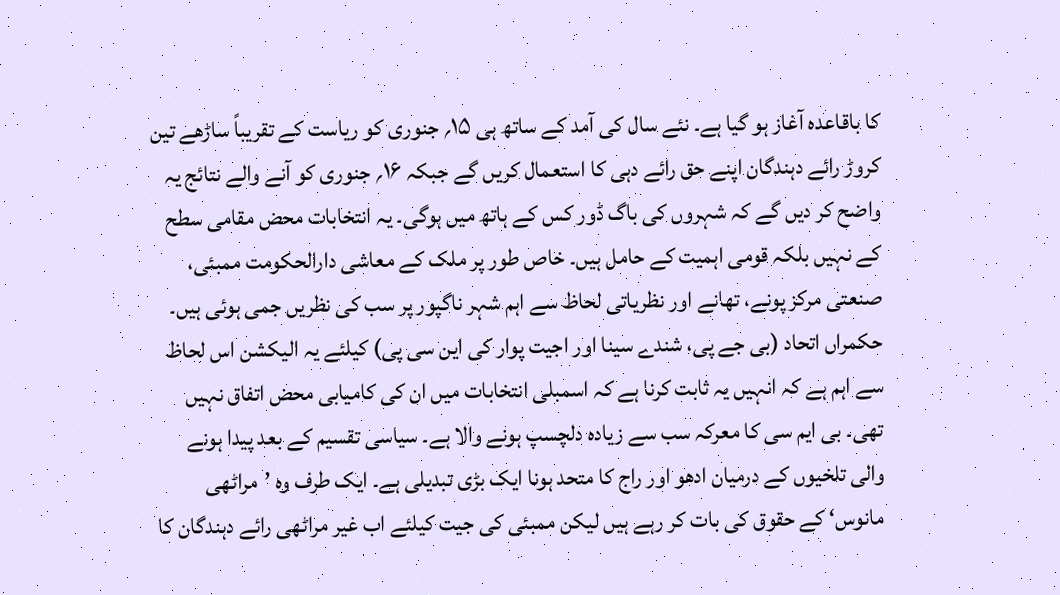کا باقاعدہ آغاز ہو گیا ہے۔ نئے سال کی آمد کے ساتھ ہی ۱۵؍ جنوری کو ریاست کے تقریباً ساڑھے تین کروڑ رائے دہندگان اپنے حق رائے دہی کا استعمال کریں گے جبکہ ۱۶؍ جنوری کو آنے والے نتائج یہ واضح کر دیں گے کہ شہروں کی باگ ڈور کس کے ہاتھ میں ہوگی۔ یہ انتخابات محض مقامی سطح کے نہیں بلکہ قومی اہمیت کے حامل ہیں۔ خاص طور پر ملک کے معاشی دارالحکومت ممبئی، صنعتی مرکز پونے، تھانے اور نظریاتی لحاظ سے اہم شہر ناگپور پر سب کی نظریں جمی ہوئی ہیں۔ حکمراں اتحاد (بی جے پی، شندے سینا اور اجیت پوار کی این سی پی) کیلئے یہ الیکشن اس لحاظ سے اہم ہے کہ انہیں یہ ثابت کرنا ہے کہ اسمبلی انتخابات میں ان کی کامیابی محض اتفاق نہیں تھی۔ بی ایم سی کا معرکہ سب سے زیادہ دلچسپ ہونے والا ہے۔ سیاسی تقسیم کے بعد پیدا ہونے والی تلخیوں کے درمیان ادھو اور راج کا متحد ہونا ایک بڑی تبدیلی ہے۔ ایک طرف وہ ’مراٹھی مانوس‘ کے حقوق کی بات کر رہے ہیں لیکن ممبئی کی جیت کیلئے اب غیر مراٹھی رائے دہندگان کا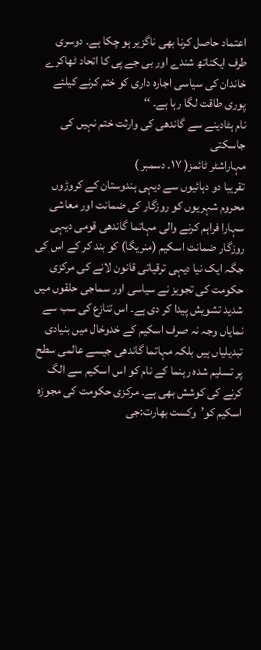اعتماد حاصل کرنا بھی ناگزیر ہو چکا ہے۔ دوسری طرف ایکناتھ شندے اور بی جے پی کا اتحاد ٹھاکرے خاندان کی سیاسی اجارہ داری کو ختم کرنے کیلئے پوری طاقت لگا رہا ہے۔ ‘‘
نام ہٹادینے سے گاندھی کی وارثت ختم نہیں کی جاسکتی
مہاراشٹر ٹائمز( ۱۷۔ دسمبر )
تقریبا دو دہائیوں سے دیہی ہندوستان کے کروڑوں محروم شہریوں کو روزگار کی ضمانت اور معاشی سہارا فراہم کرنے والی مہاتما گاندھی قومی دیہی روزگار ضمانت اسکیم (منریگا) کو بند کر کے اس کی جگہ ایک نیا دیہی ترقیاتی قانون لانے کی مرکزی حکومت کی تجویز نے سیاسی اور سماجی حلقوں میں شدید تشویش پیدا کر دی ہے۔ اس تنازع کی سب سے نمایاں وجہ نہ صرف اسکیم کے خدوخال میں بنیادی تبدیلیاں ہیں بلکہ مہاتما گاندھی جیسے عالمی سطح پر تسلیم شدہ رہنما کے نام کو اس اسکیم سے الگ کرنے کی کوشش بھی ہے۔ مرکزی حکومت کی مجوزہ اسکیم کو’وکست بھارت:جی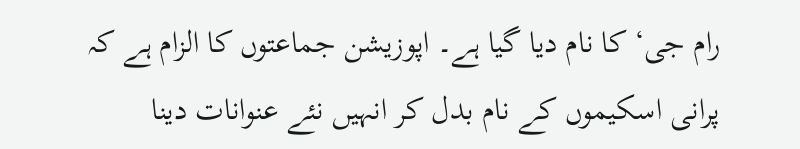رام جی‘ کا نام دیا گیا ہے۔ اپوزیشن جماعتوں کا الزام ہے کہ پرانی اسکیموں کے نام بدل کر انہیں نئے عنوانات دینا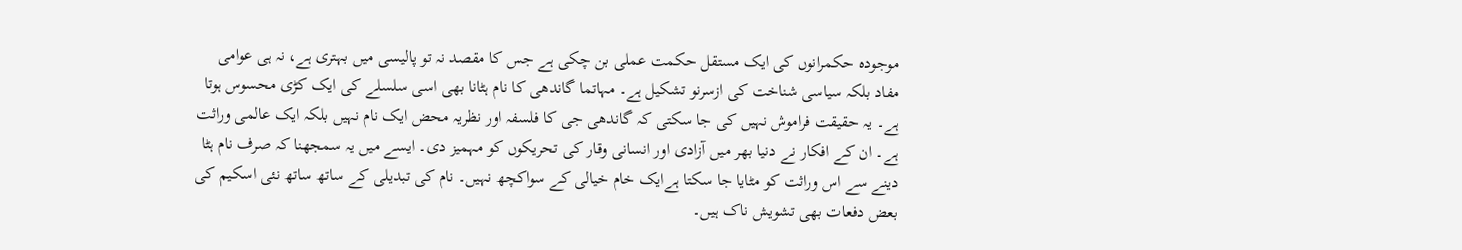موجودہ حکمرانوں کی ایک مستقل حکمت عملی بن چکی ہے جس کا مقصد نہ تو پالیسی میں بہتری ہے، نہ ہی عوامی مفاد بلکہ سیاسی شناخت کی ازسرنو تشکیل ہے۔ مہاتما گاندھی کا نام ہٹانا بھی اسی سلسلے کی ایک کڑی محسوس ہوتا ہے۔ یہ حقیقت فراموش نہیں کی جا سکتی کہ گاندھی جی کا فلسفہ اور نظریہ محض ایک نام نہیں بلکہ ایک عالمی وراثت ہے۔ ان کے افکار نے دنیا بھر میں آزادی اور انسانی وقار کی تحریکوں کو مہمیز دی۔ ایسے میں یہ سمجھنا کہ صرف نام ہٹا دینے سے اس وراثت کو مٹایا جا سکتا ہےایک خام خیالی کے سواکچھ نہیں۔ نام کی تبدیلی کے ساتھ ساتھ نئی اسکیم کی بعض دفعات بھی تشویش ناک ہیں۔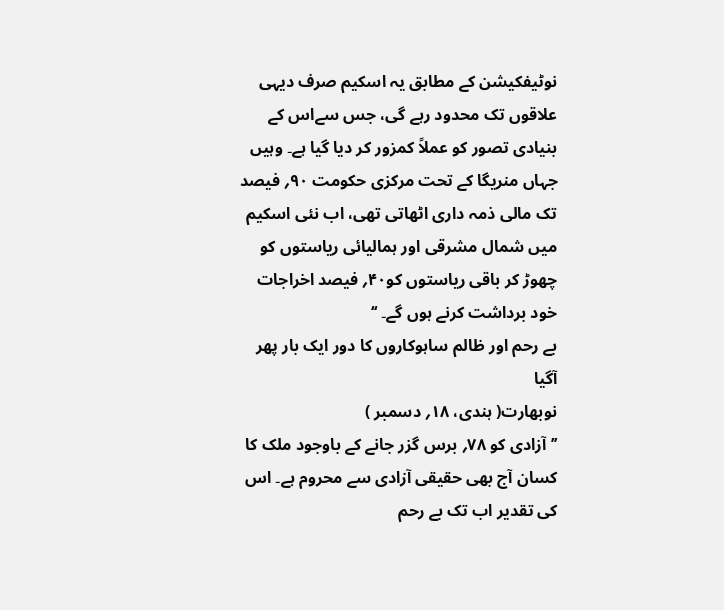نوٹیفکیشن کے مطابق یہ اسکیم صرف دیہی علاقوں تک محدود رہے گی، جس سےاس کے بنیادی تصور کو عملاً کمزور کر دیا گیا ہے۔ وہیں جہاں منریگا کے تحت مرکزی حکومت ۹۰؍ فیصد تک مالی ذمہ داری اٹھاتی تھی، اب نئی اسکیم میں شمال مشرقی اور ہمالیائی ریاستوں کو چھوڑ کر باقی ریاستوں کو۴۰؍ فیصد اخراجات خود برداشت کرنے ہوں گے۔ ‘‘
بے رحم اور ظالم ساہوکاروں کا دور ایک بار پھر آگیا
نوبھارت( ہندی، ۱۸؍ دسمبر )
’’آزادی کو ۷۸؍ برس گزر جانے کے باوجود ملک کا کسان آج بھی حقیقی آزادی سے محروم ہے۔ اس کی تقدیر اب تک بے رحم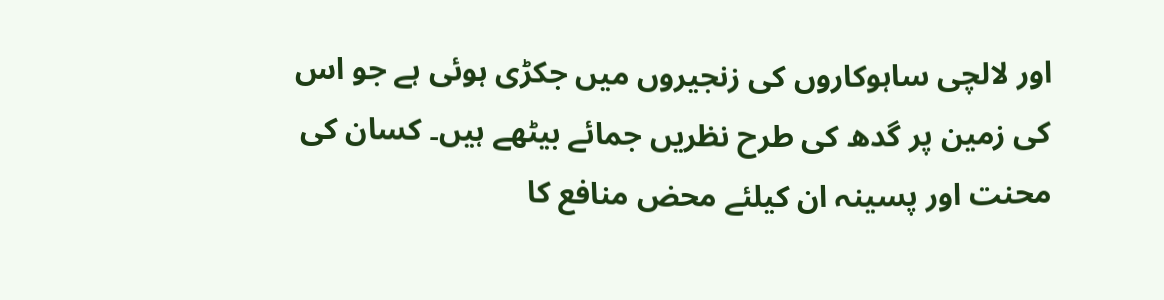اور لالچی ساہوکاروں کی زنجیروں میں جکڑی ہوئی ہے جو اس کی زمین پر گدھ کی طرح نظریں جمائے بیٹھے ہیں۔ کسان کی محنت اور پسینہ ان کیلئے محض منافع کا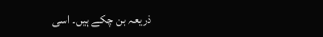ذریعہ بن چکے ہیں۔ اسی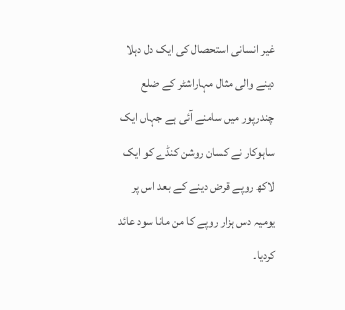غیر انسانی استحصال کی ایک دل دہلا دینے والی مثال مہاراشٹر کے ضلع چندرپور میں سامنے آئی ہے جہاں ایک ساہوکار نے کسان روشن کنڈے کو ایک لاکھ روپے قرض دینے کے بعد اس پر یومیہ دس ہزار روپے کا من مانا سود عائد کردیا۔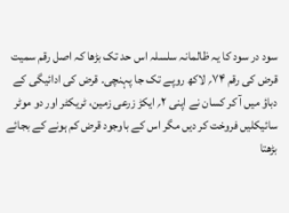سود در سود کا یہ ظالمانہ سلسلہ اس حد تک بڑھا کہ اصل رقم سمیت قرض کی رقم ۷۴؍ لاکھ روپے تک جا پہنچی۔ قرض کی ادائیگی کے دباؤ میں آ کر کسان نے اپنی ۲؍ ایکڑ زرعی زمین، ٹریکٹر اور دو موٹر سائیکلیں فروخت کر دیں مگر اس کے باوجود قرض کم ہونے کے بجائے بڑھتا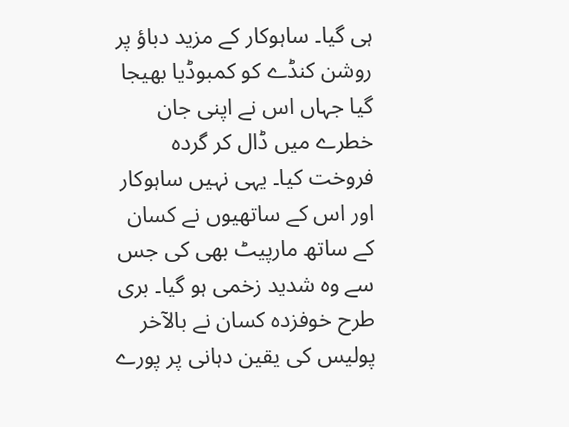ہی گیا۔ ساہوکار کے مزید دباؤ پر روشن کنڈے کو کمبوڈیا بھیجا گیا جہاں اس نے اپنی جان خطرے میں ڈال کر گردہ فروخت کیا۔ یہی نہیں ساہوکار اور اس کے ساتھیوں نے کسان کے ساتھ مارپیٹ بھی کی جس سے وہ شدید زخمی ہو گیا۔ بری طرح خوفزدہ کسان نے بالآخر پولیس کی یقین دہانی پر پورے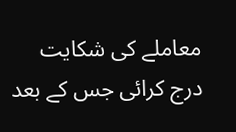معاملے کی شکایت درج کرائی جس کے بعد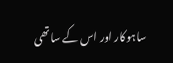ساہوکار اور اس کے ساتھی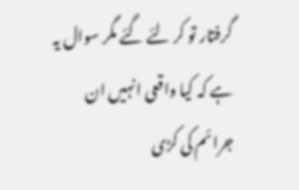گرفتار تو کر لئے گئے مگر سوال یہ ہے کہ کیا واقعی انہیں ان جرائم کی کڑی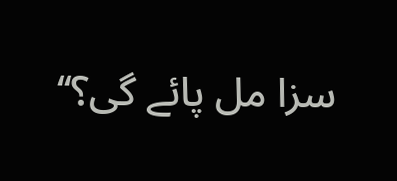سزا مل پائے گی؟‘‘